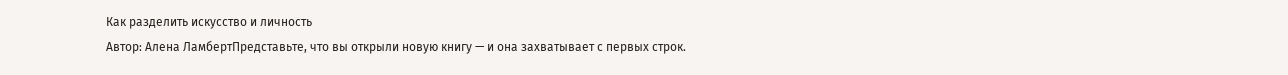Как разделить искусство и личность
Автор: Алена ЛамбертПредставьте, что вы открыли новую книгу — и она захватывает с первых строк.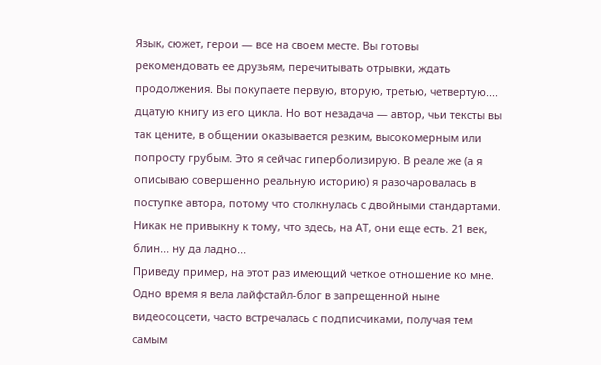Язык, сюжет, герои — все на своем месте. Вы готовы рекомендовать ее друзьям, перечитывать отрывки, ждать продолжения. Вы покупаете первую, вторую, третью, четвертую.... дцатую книгу из его цикла. Но вот незадача — автор, чьи тексты вы так цените, в общении оказывается резким, высокомерным или попросту грубым. Это я сейчас гиперболизирую. В реале же (а я описываю совершенно реальную историю) я разочаровалась в поступке автора, потому что столкнулась с двойными стандартами. Никак не привыкну к тому, что здесь, на АТ, они еще есть. 21 век, блин... ну да ладно...
Приведу пример, на этот раз имеющий четкое отношение ко мне. Одно время я вела лайфстайл-блог в запрещенной ныне видеосоцсети, часто встречалась с подписчиками, получая тем самым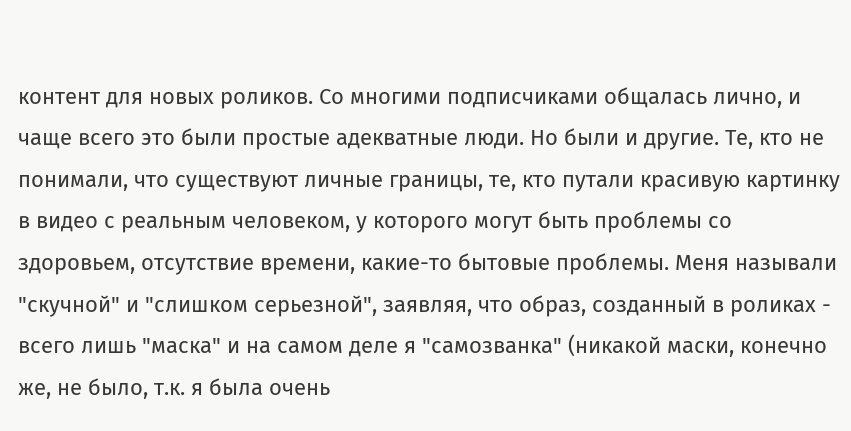контент для новых роликов. Со многими подписчиками общалась лично, и чаще всего это были простые адекватные люди. Но были и другие. Те, кто не понимали, что существуют личные границы, те, кто путали красивую картинку в видео с реальным человеком, у которого могут быть проблемы со здоровьем, отсутствие времени, какие-то бытовые проблемы. Меня называли "скучной" и "слишком серьезной", заявляя, что образ, созданный в роликах - всего лишь "маска" и на самом деле я "самозванка" (никакой маски, конечно же, не было, т.к. я была очень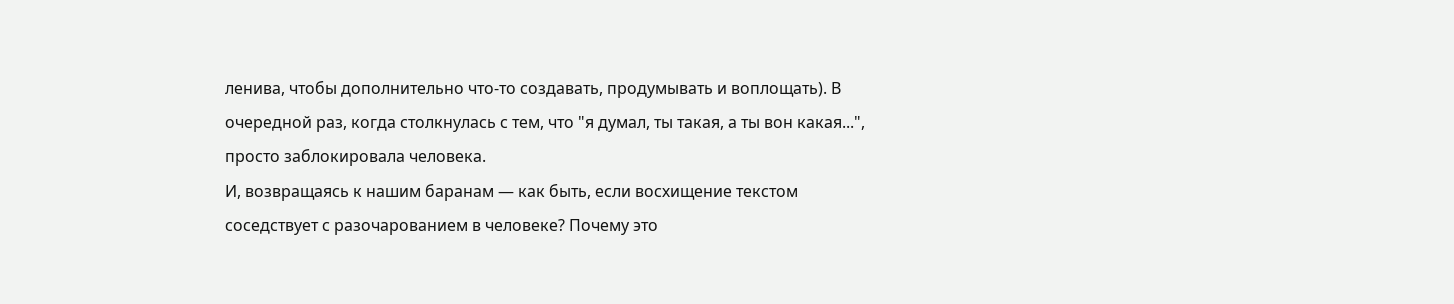ленива, чтобы дополнительно что-то создавать, продумывать и воплощать). В очередной раз, когда столкнулась с тем, что "я думал, ты такая, а ты вон какая...", просто заблокировала человека.
И, возвращаясь к нашим баранам — как быть, если восхищение текстом соседствует с разочарованием в человеке? Почему это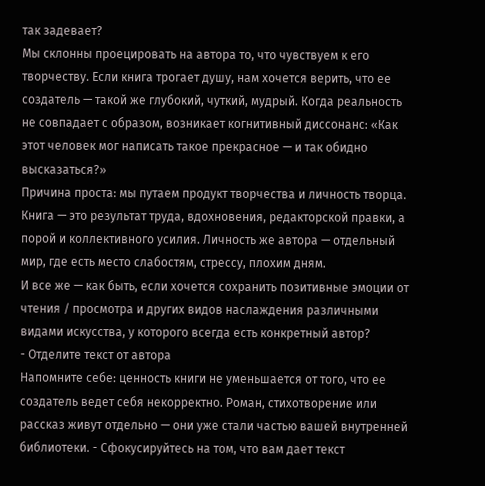так задевает?
Мы склонны проецировать на автора то, что чувствуем к его творчеству. Если книга трогает душу, нам хочется верить, что ее создатель — такой же глубокий, чуткий, мудрый. Когда реальность не совпадает с образом, возникает когнитивный диссонанс: «Как этот человек мог написать такое прекрасное — и так обидно высказаться?»
Причина проста: мы путаем продукт творчества и личность творца. Книга — это результат труда, вдохновения, редакторской правки, а порой и коллективного усилия. Личность же автора — отдельный мир, где есть место слабостям, стрессу, плохим дням.
И все же — как быть, если хочется сохранить позитивные эмоции от чтения / просмотра и других видов наслаждения различными видами искусства, у которого всегда есть конкретный автор?
- Отделите текст от автора
Напомните себе: ценность книги не уменьшается от того, что ее создатель ведет себя некорректно. Роман, стихотворение или рассказ живут отдельно — они уже стали частью вашей внутренней библиотеки. - Сфокусируйтесь на том, что вам дает текст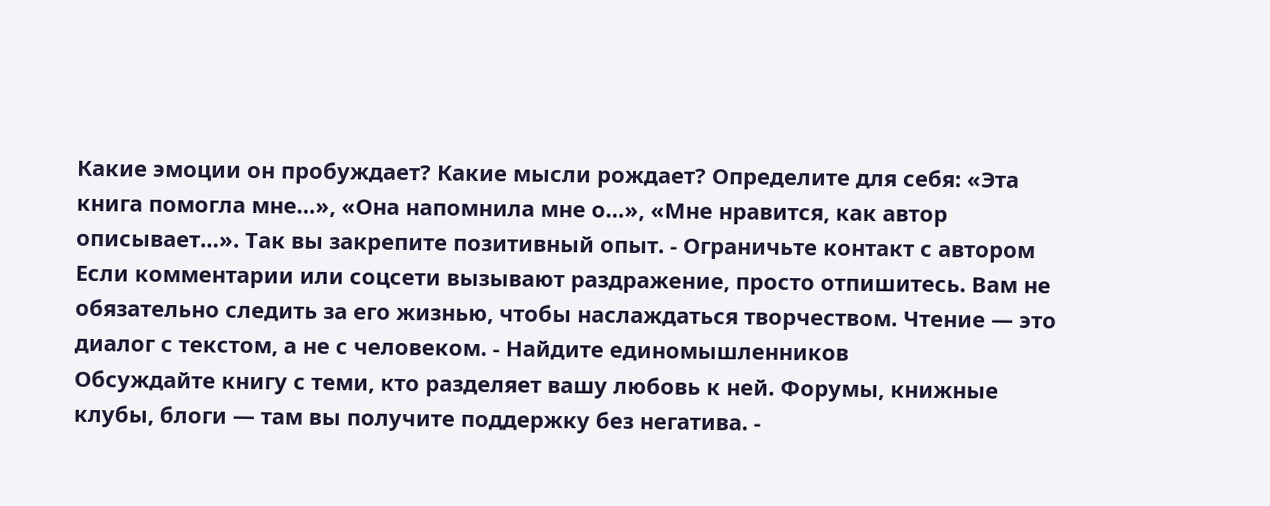Какие эмоции он пробуждает? Какие мысли рождает? Определите для себя: «Эта книга помогла мне…», «Она напомнила мне о…», «Мне нравится, как автор описывает…». Так вы закрепите позитивный опыт. - Ограничьте контакт с автором
Если комментарии или соцсети вызывают раздражение, просто отпишитесь. Вам не обязательно следить за его жизнью, чтобы наслаждаться творчеством. Чтение — это диалог с текстом, а не с человеком. - Найдите единомышленников
Обсуждайте книгу с теми, кто разделяет вашу любовь к ней. Форумы, книжные клубы, блоги — там вы получите поддержку без негатива. -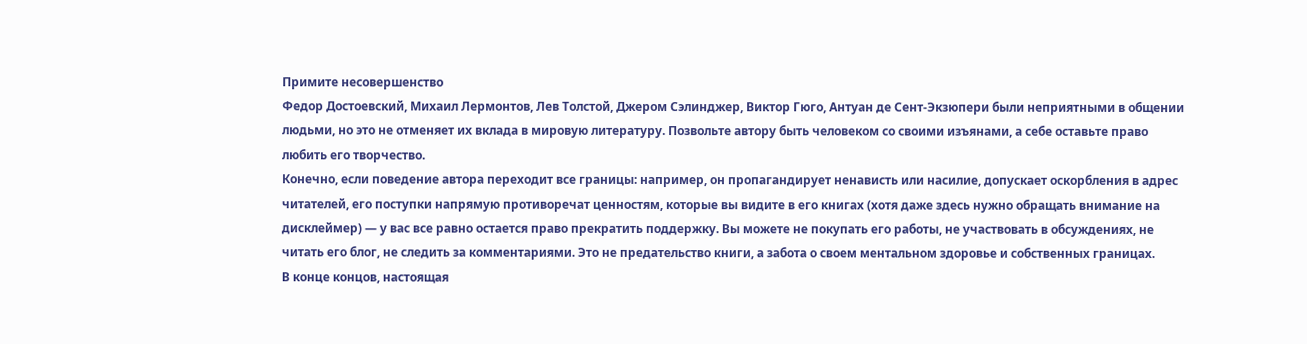Примите несовершенство
Федор Достоевский, Михаил Лермонтов, Лев Толстой, Джером Сэлинджер, Виктор Гюго, Антуан де Сент-Экзюпери были неприятными в общении людьми, но это не отменяет их вклада в мировую литературу. Позвольте автору быть человеком со своими изъянами, а себе оставьте право любить его творчество.
Конечно, если поведение автора переходит все границы: например, он пропагандирует ненависть или насилие, допускает оскорбления в адрес читателей, его поступки напрямую противоречат ценностям, которые вы видите в его книгах (хотя даже здесь нужно обращать внимание на дисклеймер) — у вас все равно остается право прекратить поддержку. Вы можете не покупать его работы, не участвовать в обсуждениях, не читать его блог, не следить за комментариями. Это не предательство книги, а забота о своем ментальном здоровье и собственных границах.
В конце концов, настоящая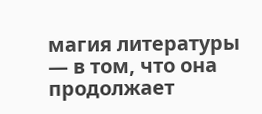магия литературы — в том, что она продолжает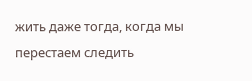жить даже тогда, когда мы перестаем следить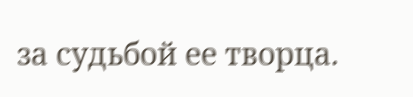за судьбой ее творца.